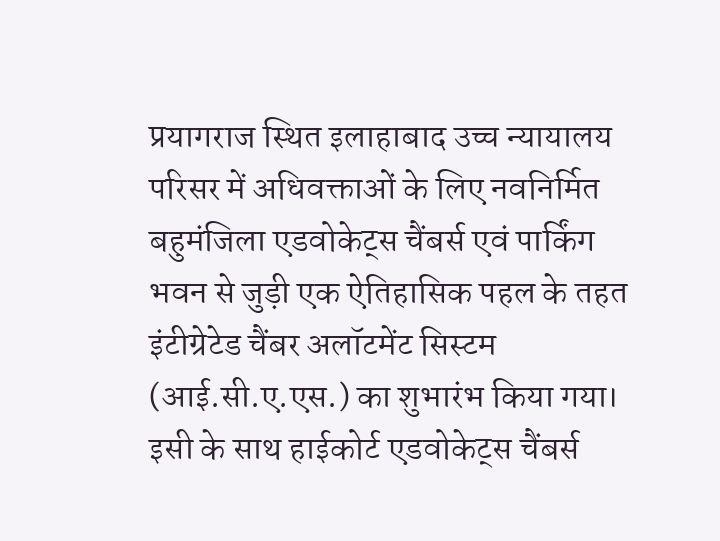प्रयागराज स्थित इलाहाबाद उच्च न्यायालय परिसर में अधिवक्ताओं के लिए नवनिर्मित बहुमंजिला एडवोकेट्स चैंबर्स एवं पार्किंग भवन से जुड़ी एक ऐतिहासिक पहल के तहत इंटीग्रेटेड चैंबर अलॉटमेंट सिस्टम (आई.सी.ए.एस.) का शुभारंभ किया गया। इसी के साथ हाईकोर्ट एडवोकेट्स चैंबर्स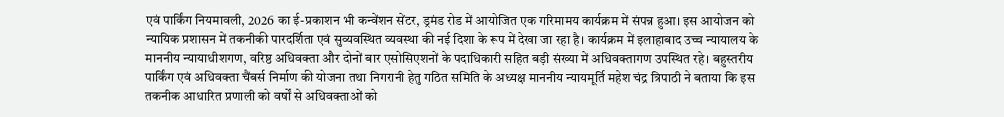एवं पार्किंग नियमावली, 2026 का ई-प्रकाशन भी कन्वेंशन सेंटर, ड्रमंड रोड में आयोजित एक गरिमामय कार्यक्रम में संपन्न हुआ। इस आयोजन को न्यायिक प्रशासन में तकनीकी पारदर्शिता एवं सुव्यवस्थित व्यवस्था की नई दिशा के रूप में देखा जा रहा है। कार्यक्रम में इलाहाबाद उच्च न्यायालय के माननीय न्यायाधीशगण, वरिष्ठ अधिवक्ता और दोनों बार एसोसिएशनों के पदाधिकारी सहित बड़ी संख्या में अधिवक्तागण उपस्थित रहे। बहुस्तरीय पार्किंग एवं अधिवक्ता चैंबर्स निर्माण की योजना तथा निगरानी हेतु गठित समिति के अध्यक्ष माननीय न्यायमूर्ति महेश चंद्र त्रिपाठी ने बताया कि इस तकनीक आधारित प्रणाली को वर्षों से अधिवक्ताओं को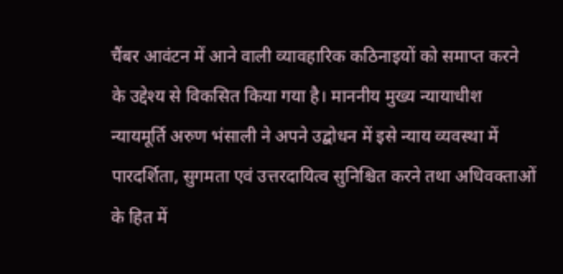चैंबर आवंटन में आने वाली व्यावहारिक कठिनाइयों को समाप्त करने के उद्देश्य से विकसित किया गया है। माननीय मुख्य न्यायाधीश न्यायमूर्ति अरुण भंसाली ने अपने उद्बोधन में इसे न्याय व्यवस्था में पारदर्शिता, सुगमता एवं उत्तरदायित्व सुनिश्चित करने तथा अधिवक्ताओं के हित में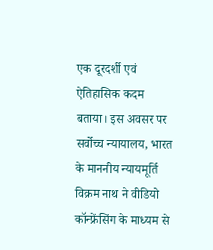एक दूरदर्शी एवं ऐतिहासिक कदम बताया। इस अवसर पर सर्वोच्च न्यायालय, भारत के माननीय न्यायमूर्ति विक्रम नाथ ने वीडियो कॉन्फ्रेंसिंग के माध्यम से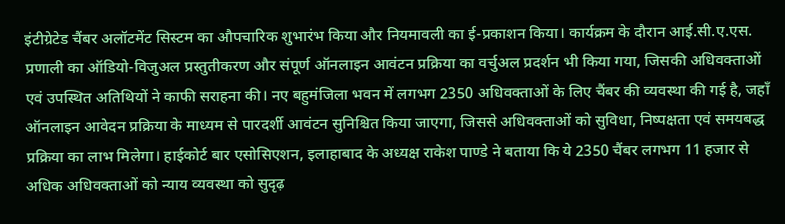इंटीग्रेटेड चैंबर अलॉटमेंट सिस्टम का औपचारिक शुभारंभ किया और नियमावली का ई-प्रकाशन किया। कार्यक्रम के दौरान आई.सी.ए.एस. प्रणाली का ऑडियो-विजुअल प्रस्तुतीकरण और संपूर्ण ऑनलाइन आवंटन प्रक्रिया का वर्चुअल प्रदर्शन भी किया गया, जिसकी अधिवक्ताओं एवं उपस्थित अतिथियों ने काफी सराहना की। नए बहुमंजिला भवन में लगभग 2350 अधिवक्ताओं के लिए चैंबर की व्यवस्था की गई है, जहाँ ऑनलाइन आवेदन प्रक्रिया के माध्यम से पारदर्शी आवंटन सुनिश्चित किया जाएगा, जिससे अधिवक्ताओं को सुविधा, निष्पक्षता एवं समयबद्ध प्रक्रिया का लाभ मिलेगा। हाईकोर्ट बार एसोसिएशन, इलाहाबाद के अध्यक्ष राकेश पाण्डे ने बताया कि ये 2350 चैंबर लगभग 11 हजार से अधिक अधिवक्ताओं को न्याय व्यवस्था को सुदृढ़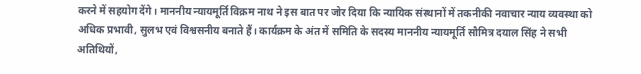करने में सहयोग देंगे। माननीय न्यायमूर्ति विक्रम नाथ ने इस बात पर जोर दिया कि न्यायिक संस्थानों में तकनीकी नवाचार न्याय व्यवस्था को अधिक प्रभावी, सुलभ एवं विश्वसनीय बनाते हैं। कार्यक्रम के अंत में समिति के सदस्य माननीय न्यायमूर्ति सौमित्र दयाल सिंह ने सभी अतिथियों,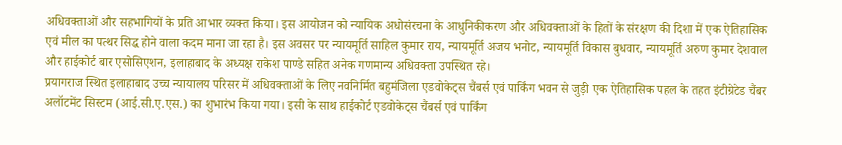अधिवक्ताओं और सहभागियों के प्रति आभार व्यक्त किया। इस आयोजन को न्यायिक अधोसंरचना के आधुनिकीकरण और अधिवक्ताओं के हितों के संरक्षण की दिशा में एक ऐतिहासिक एवं मील का पत्थर सिद्ध होने वाला कदम माना जा रहा है। इस अवसर पर न्यायमूर्ति साहिल कुमार राय, न्यायमूर्ति अजय भनोट, न्यायमूर्ति विकास बुधवार, न्यायमूर्ति अरुण कुमार देशवाल और हाईकोर्ट बार एसोसिएशन, इलाहाबाद के अध्यक्ष राकेश पाण्डे सहित अनेक गणमान्य अधिवक्ता उपस्थित रहे।
प्रयागराज स्थित इलाहाबाद उच्च न्यायालय परिसर में अधिवक्ताओं के लिए नवनिर्मित बहुमंजिला एडवोकेट्स चैंबर्स एवं पार्किंग भवन से जुड़ी एक ऐतिहासिक पहल के तहत इंटीग्रेटेड चैंबर अलॉटमेंट सिस्टम (आई.सी.ए.एस.) का शुभारंभ किया गया। इसी के साथ हाईकोर्ट एडवोकेट्स चैंबर्स एवं पार्किंग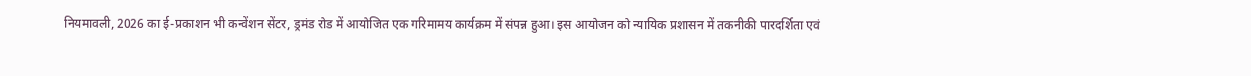नियमावली, 2026 का ई-प्रकाशन भी कन्वेंशन सेंटर, ड्रमंड रोड में आयोजित एक गरिमामय कार्यक्रम में संपन्न हुआ। इस आयोजन को न्यायिक प्रशासन में तकनीकी पारदर्शिता एवं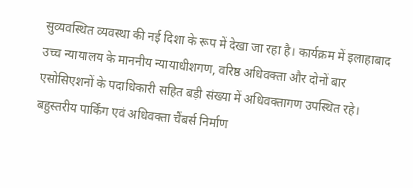सुव्यवस्थित व्यवस्था की नई दिशा के रूप में देखा जा रहा है। कार्यक्रम में इलाहाबाद उच्च न्यायालय के माननीय न्यायाधीशगण, वरिष्ठ अधिवक्ता और दोनों बार एसोसिएशनों के पदाधिकारी सहित बड़ी संख्या में अधिवक्तागण उपस्थित रहे। बहुस्तरीय पार्किंग एवं अधिवक्ता चैंबर्स निर्माण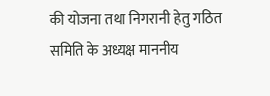की योजना तथा निगरानी हेतु गठित समिति के अध्यक्ष माननीय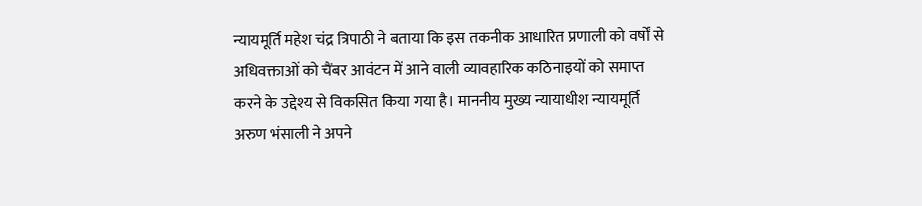न्यायमूर्ति महेश चंद्र त्रिपाठी ने बताया कि इस तकनीक आधारित प्रणाली को वर्षों से अधिवक्ताओं को चैंबर आवंटन में आने वाली व्यावहारिक कठिनाइयों को समाप्त करने के उद्देश्य से विकसित किया गया है। माननीय मुख्य न्यायाधीश न्यायमूर्ति अरुण भंसाली ने अपने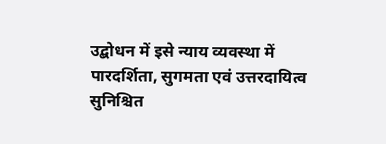उद्बोधन में इसे न्याय व्यवस्था में पारदर्शिता, सुगमता एवं उत्तरदायित्व सुनिश्चित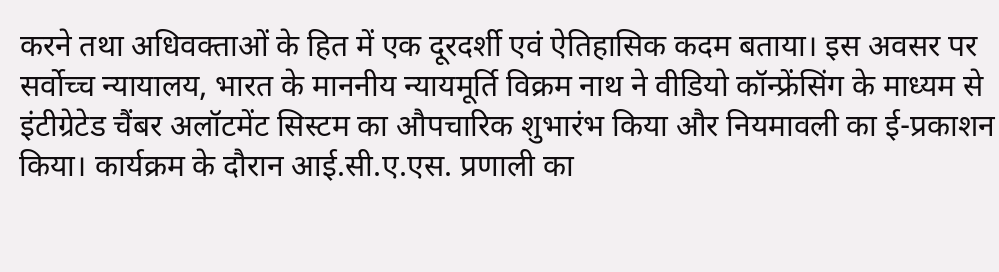करने तथा अधिवक्ताओं के हित में एक दूरदर्शी एवं ऐतिहासिक कदम बताया। इस अवसर पर सर्वोच्च न्यायालय, भारत के माननीय न्यायमूर्ति विक्रम नाथ ने वीडियो कॉन्फ्रेंसिंग के माध्यम से इंटीग्रेटेड चैंबर अलॉटमेंट सिस्टम का औपचारिक शुभारंभ किया और नियमावली का ई-प्रकाशन किया। कार्यक्रम के दौरान आई.सी.ए.एस. प्रणाली का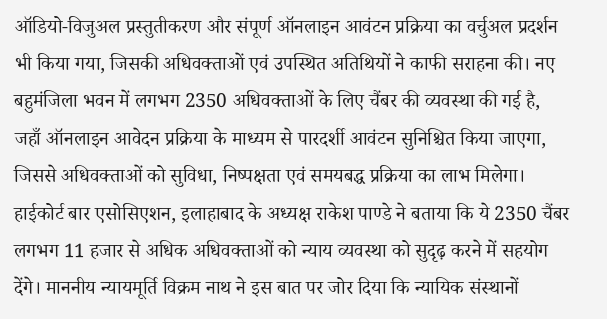ऑडियो-विजुअल प्रस्तुतीकरण और संपूर्ण ऑनलाइन आवंटन प्रक्रिया का वर्चुअल प्रदर्शन भी किया गया, जिसकी अधिवक्ताओं एवं उपस्थित अतिथियों ने काफी सराहना की। नए बहुमंजिला भवन में लगभग 2350 अधिवक्ताओं के लिए चैंबर की व्यवस्था की गई है, जहाँ ऑनलाइन आवेदन प्रक्रिया के माध्यम से पारदर्शी आवंटन सुनिश्चित किया जाएगा, जिससे अधिवक्ताओं को सुविधा, निष्पक्षता एवं समयबद्ध प्रक्रिया का लाभ मिलेगा। हाईकोर्ट बार एसोसिएशन, इलाहाबाद के अध्यक्ष राकेश पाण्डे ने बताया कि ये 2350 चैंबर लगभग 11 हजार से अधिक अधिवक्ताओं को न्याय व्यवस्था को सुदृढ़ करने में सहयोग देंगे। माननीय न्यायमूर्ति विक्रम नाथ ने इस बात पर जोर दिया कि न्यायिक संस्थानों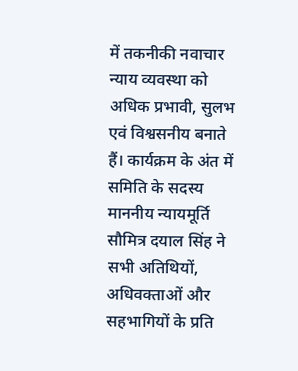में तकनीकी नवाचार न्याय व्यवस्था को अधिक प्रभावी, सुलभ एवं विश्वसनीय बनाते हैं। कार्यक्रम के अंत में समिति के सदस्य माननीय न्यायमूर्ति सौमित्र दयाल सिंह ने सभी अतिथियों, अधिवक्ताओं और सहभागियों के प्रति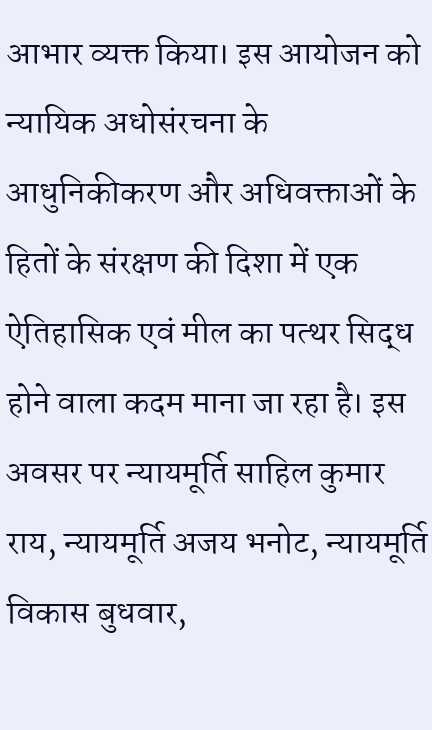आभार व्यक्त किया। इस आयोजन को न्यायिक अधोसंरचना के आधुनिकीकरण और अधिवक्ताओं के हितों के संरक्षण की दिशा में एक ऐतिहासिक एवं मील का पत्थर सिद्ध होने वाला कदम माना जा रहा है। इस अवसर पर न्यायमूर्ति साहिल कुमार राय, न्यायमूर्ति अजय भनोट, न्यायमूर्ति विकास बुधवार,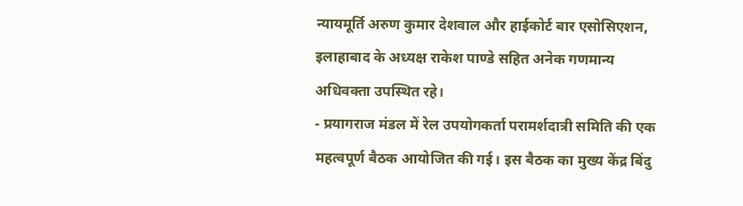न्यायमूर्ति अरुण कुमार देशवाल और हाईकोर्ट बार एसोसिएशन, इलाहाबाद के अध्यक्ष राकेश पाण्डे सहित अनेक गणमान्य अधिवक्ता उपस्थित रहे।
- प्रयागराज मंडल में रेल उपयोगकर्ता परामर्शदात्री समिति की एक महत्वपूर्ण बैठक आयोजित की गई। इस बैठक का मुख्य केंद्र बिंदु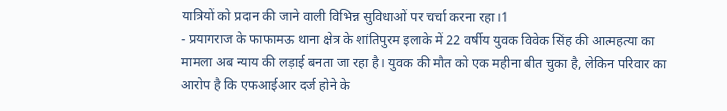यात्रियों को प्रदान की जाने वाली विभिन्न सुविधाओं पर चर्चा करना रहा।1
- प्रयागराज के फाफामऊ थाना क्षेत्र के शांतिपुरम इलाके में 22 वर्षीय युवक विवेक सिंह की आत्महत्या का मामला अब न्याय की लड़ाई बनता जा रहा है। युवक की मौत को एक महीना बीत चुका है, लेकिन परिवार का आरोप है कि एफआईआर दर्ज होने के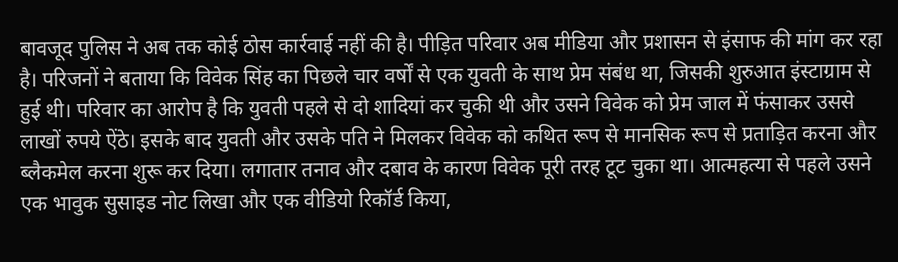बावजूद पुलिस ने अब तक कोई ठोस कार्रवाई नहीं की है। पीड़ित परिवार अब मीडिया और प्रशासन से इंसाफ की मांग कर रहा है। परिजनों ने बताया कि विवेक सिंह का पिछले चार वर्षों से एक युवती के साथ प्रेम संबंध था, जिसकी शुरुआत इंस्टाग्राम से हुई थी। परिवार का आरोप है कि युवती पहले से दो शादियां कर चुकी थी और उसने विवेक को प्रेम जाल में फंसाकर उससे लाखों रुपये ऐंठे। इसके बाद युवती और उसके पति ने मिलकर विवेक को कथित रूप से मानसिक रूप से प्रताड़ित करना और ब्लैकमेल करना शुरू कर दिया। लगातार तनाव और दबाव के कारण विवेक पूरी तरह टूट चुका था। आत्महत्या से पहले उसने एक भावुक सुसाइड नोट लिखा और एक वीडियो रिकॉर्ड किया,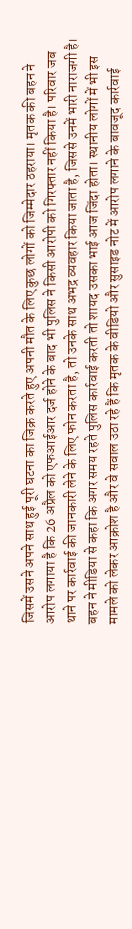जिसमें उसने अपने साथ हुई पूरी घटना का जिक्र करते हुए अपनी मौत के लिए कुछ लोगों को जिम्मेदार ठहराया। मृतक की बहन ने आरोप लगाया है कि 26 अप्रैल को एफआईआर दर्ज होने के बाद भी पुलिस ने किसी आरोपी को गिरफ्तार नहीं किया है। परिवार जब थाने पर कार्रवाई की जानकारी लेने के लिए फोन करता है, तो उनके साथ अभद्र व्यवहार किया जाता है, जिससे उनमें भारी नाराजगी है। बहन ने मीडिया से कहा कि अगर समय रहते पुलिस कार्रवाई करती तो शायद उसका भाई आज जिंदा होता। स्थानीय लोगों में भी इस मामले को लेकर आक्रोश है और वे सवाल उठा रहे हैं कि मृतक के वीडियो और सुसाइड नोट में आरोप लगाने के बावजूद कार्रवाई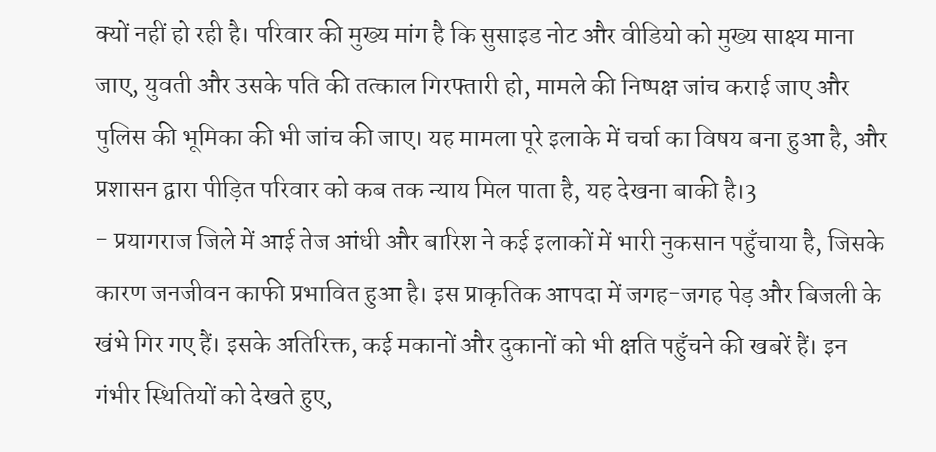क्यों नहीं हो रही है। परिवार की मुख्य मांग है कि सुसाइड नोट और वीडियो को मुख्य साक्ष्य माना जाए, युवती और उसके पति की तत्काल गिरफ्तारी हो, मामले की निष्पक्ष जांच कराई जाए और पुलिस की भूमिका की भी जांच की जाए। यह मामला पूरे इलाके में चर्चा का विषय बना हुआ है, और प्रशासन द्वारा पीड़ित परिवार को कब तक न्याय मिल पाता है, यह देखना बाकी है।3
- प्रयागराज जिले में आई तेज आंधी और बारिश ने कई इलाकों में भारी नुकसान पहुँचाया है, जिसके कारण जनजीवन काफी प्रभावित हुआ है। इस प्राकृतिक आपदा में जगह-जगह पेड़ और बिजली के खंभे गिर गए हैं। इसके अतिरिक्त, कई मकानों और दुकानों को भी क्षति पहुँचने की खबरें हैं। इन गंभीर स्थितियों को देखते हुए,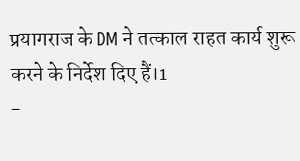प्रयागराज के DM ने तत्काल राहत कार्य शुरू करने के निर्देश दिए हैं।1
-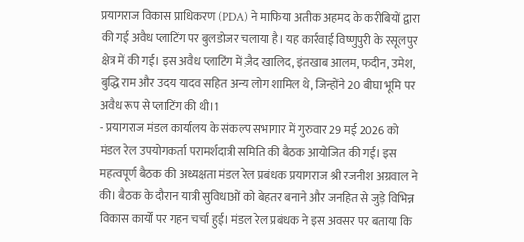प्रयागराज विकास प्राधिकरण (PDA) ने माफिया अतीक अहमद के करीबियों द्वारा की गई अवैध प्लाटिंग पर बुलडोजर चलाया है। यह कार्रवाई विष्णुपुरी के रसूलपुर क्षेत्र में की गई। इस अवैध प्लाटिंग में ज़ैद खालिद, इंतखाब आलम, फदीन, उमेश, बुद्धि राम और उदय यादव सहित अन्य लोग शामिल थे, जिन्होंने 20 बीघा भूमि पर अवैध रूप से प्लाटिंग की थी।1
- प्रयागराज मंडल कार्यालय के संकल्प सभागार में गुरुवार 29 मई 2026 को मंडल रेल उपयोगकर्ता परामर्शदात्री समिति की बैठक आयोजित की गई। इस महत्वपूर्ण बैठक की अध्यक्षता मंडल रेल प्रबंधक प्रयागराज श्री रजनीश अग्रवाल ने की। बैठक के दौरान यात्री सुविधाओं को बेहतर बनाने और जनहित से जुड़े विभिन्न विकास कार्यों पर गहन चर्चा हुई। मंडल रेल प्रबंधक ने इस अवसर पर बताया कि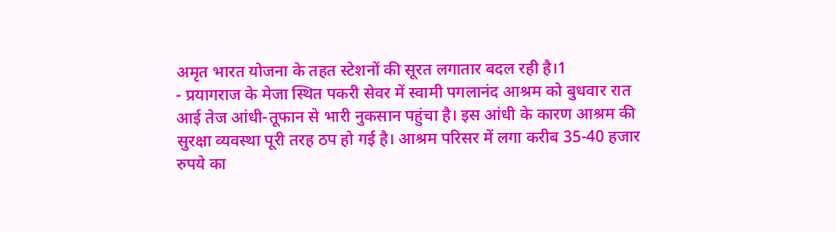अमृत भारत योजना के तहत स्टेशनों की सूरत लगातार बदल रही है।1
- प्रयागराज के मेजा स्थित पकरी सेवर में स्वामी पगलानंद आश्रम को बुधवार रात आई तेज आंधी-तूफान से भारी नुकसान पहुंचा है। इस आंधी के कारण आश्रम की सुरक्षा व्यवस्था पूरी तरह ठप हो गई है। आश्रम परिसर में लगा करीब 35-40 हजार रुपये का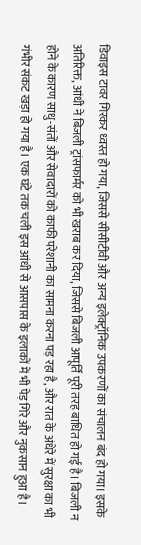डिवाइस टावर गिरकर ध्वस्त हो गया, जिससे सीसीटीवी और अन्य इलेक्ट्रॉनिक उपकरणों का संचालन बंद हो गया। इसके अतिरिक्त, आंधी ने बिजली ट्रांसफार्मर को भी खराब कर दिया, जिससे बिजली आपूर्ति पूरी तरह बाधित हो गई है। बिजली न होने के कारण साधु-संतों और सेवादारों को काफी परेशानी का सामना करना पड़ रहा है, और रात के अंधेरे में सुरक्षा का भी गंभीर संकट खड़ा हो गया है। एक घंटे तक चली इस आंधी से आसपास के इलाकों में भी पेड़ गिरे और नुकसान हुआ है।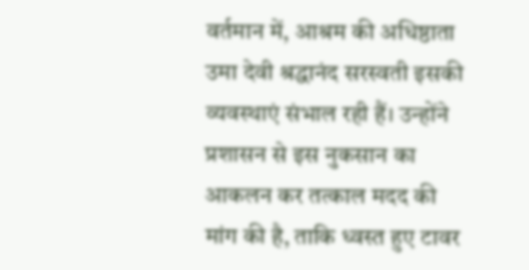वर्तमान में, आश्रम की अधिष्ठाता उमा देवी श्रद्धानंद सरस्वती इसकी व्यवस्थाएं संभाल रही हैं। उन्होंने प्रशासन से इस नुकसान का आकलन कर तत्काल मदद की मांग की है, ताकि ध्वस्त हुए टावर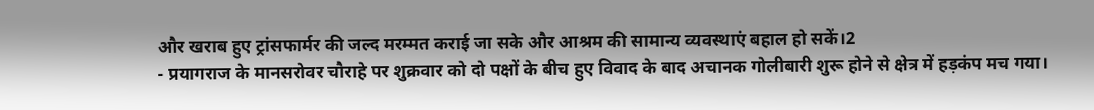और खराब हुए ट्रांसफार्मर की जल्द मरम्मत कराई जा सके और आश्रम की सामान्य व्यवस्थाएं बहाल हो सकें।2
- प्रयागराज के मानसरोवर चौराहे पर शुक्रवार को दो पक्षों के बीच हुए विवाद के बाद अचानक गोलीबारी शुरू होने से क्षेत्र में हड़कंप मच गया।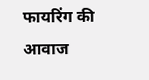फायरिंग की आवाज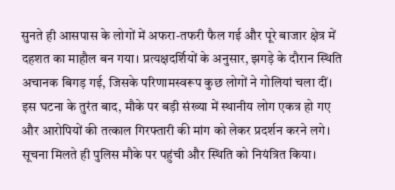सुनते ही आसपास के लोगों में अफरा-तफरी फैल गई और पूरे बाजार क्षेत्र में दहशत का माहौल बन गया। प्रत्यक्षदर्शियों के अनुसार, झगड़े के दौरान स्थिति अचानक बिगड़ गई, जिसके परिणामस्वरूप कुछ लोगों ने गोलियां चला दीं। इस घटना के तुरंत बाद, मौके पर बड़ी संख्या में स्थानीय लोग एकत्र हो गए और आरोपियों की तत्काल गिरफ्तारी की मांग को लेकर प्रदर्शन करने लगे। सूचना मिलते ही पुलिस मौके पर पहुंची और स्थिति को नियंत्रित किया।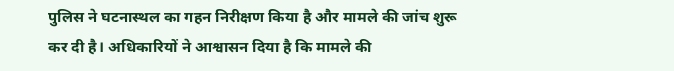पुलिस ने घटनास्थल का गहन निरीक्षण किया है और मामले की जांच शुरू कर दी है। अधिकारियों ने आश्वासन दिया है कि मामले की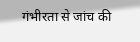गंभीरता से जांच की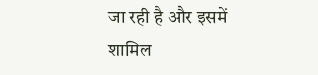जा रही है और इसमें शामिल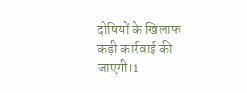दोषियों के खिलाफ कड़ी कार्रवाई की जाएगी।1